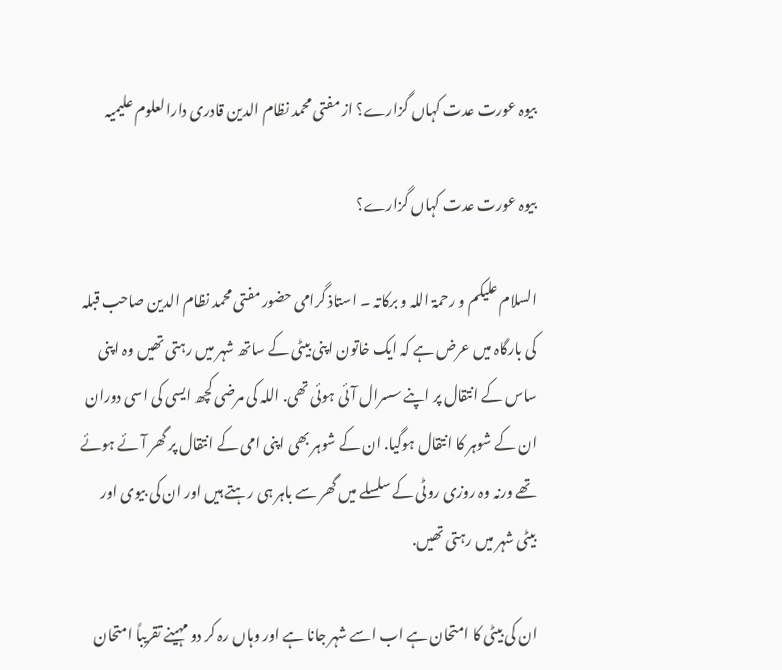بیوہ عورت عدت کہاں گزارے؟ از مفتی محمد نظام الدین قادری دارالعلوم علیمیہ

بیوہ عورت عدت کہاں گزارے؟

السلام علیکم و رحمۃ اللہ و برکاتہ ۔ استاذ گرامی حضور مفتی محمد نظام الدین صاحب قبلہ کی بارگاہ میں عرض ہے کہ ایک خاتون اپنی بیٹی کے ساتھ شہر میں رہتی تھیں وہ اپنی ساس کے انتقال پر اپنے سسرال آئی ہوئی تھی. اللہ کی مرضی کچھ ایسی کی اسی دوران ان کے شوہر کا انتقال ہوگیا. ان کے شوہر بھی اپنی امی کے انتقال پر گھر آئے ہوئے تھے ورنہ وہ روزی روٹی کے سلسلے میں گھر سے باہر ہی رہتے ہیں اور ان کی بیوی اور بیٹی شہر میں رہتی تھیں.

ان کی بیٹی کا امتحان ہے اب اسے شہر جانا ہے اور وہاں رہ کر دو مہینے تقریباً امتحان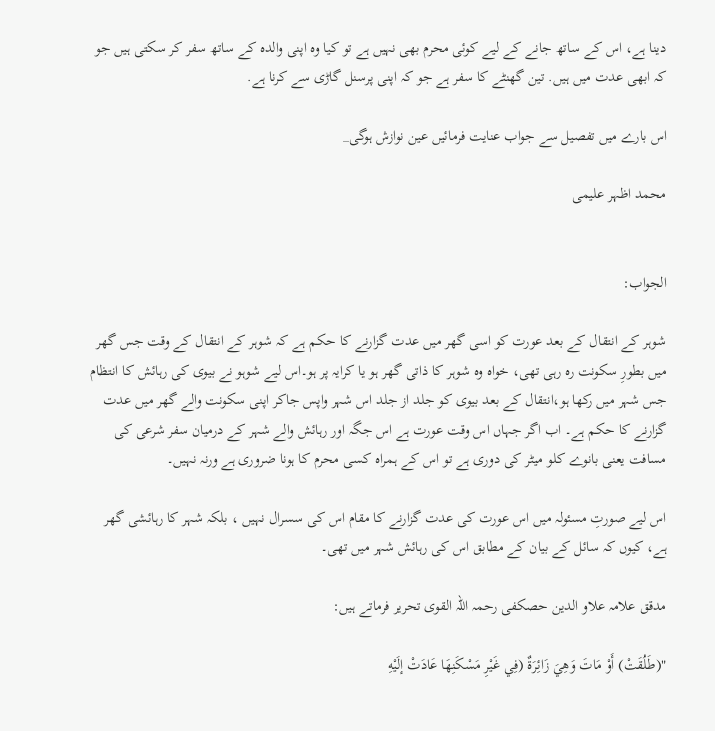دینا ہے، اس کے ساتھ جانے کے لیے کوئی محرم بھی نہیں ہے تو کیا وہ اپنی والدہ کے ساتھ سفر کر سکتی ہیں جو کہ ابھی عدت میں ہیں. تین گھنٹے کا سفر ہے جو کہ اپنی پرسنل گاڑی سے کرنا ہے.

اس بارے میں تفصیل سے جواب عنایت فرمائیں عین نوازش ہوگی_

محمد اظہر علیمی


الجواب:

شوہر کے انتقال کے بعد عورت کو اسی گھر میں عدت گزارنے کا حکم ہے کہ شوہر کے انتقال کے وقت جس گھر میں بطورِ سکونت رہ رہی تھی، خواہ وہ شوہر کا ذاتی گھر ہو یا کرایہ پر ہو۔اس لیے شوہو نے بیوی کی رہائش کا انتظام جس شہر میں رکھا ہو،انتقال کے بعد بیوی کو جلد از جلد اس شہر واپس جاکر اپنی سکونت والے گھر میں عدت گزارنے کا حکم ہے۔ اب اگر جہاں اس وقت عورت ہے اس جگہ اور رہائش والے شہر کے درمیان سفر شرعی کی مسافت یعنی بانوے کلو میٹر کی دوری ہے تو اس کے ہمراہ کسی محرم کا ہونا ضروری ہے ورنہ نہیں۔

اس لیے صورتِ مسئولہ میں اس عورت کی عدت گزارنے کا مقام اس کی سسرال نہیں ، بلکہ شہر کا رہائشی گھر ہے، کیوں کہ سائل کے بیان کے مطابق اس کی رہائش شہر میں تھی۔

مدقق علامہ علاو الدین حصکفی رحمہ اللہ القوی تحریر فرماتے ہیں:

"(طَلُقَتْ) أَوْ مَاتَ وَهِيَ زَائِرَةٌ (فِي غَيْرِ مَسْكَنِهَا عَادَتْ إلَيْهِ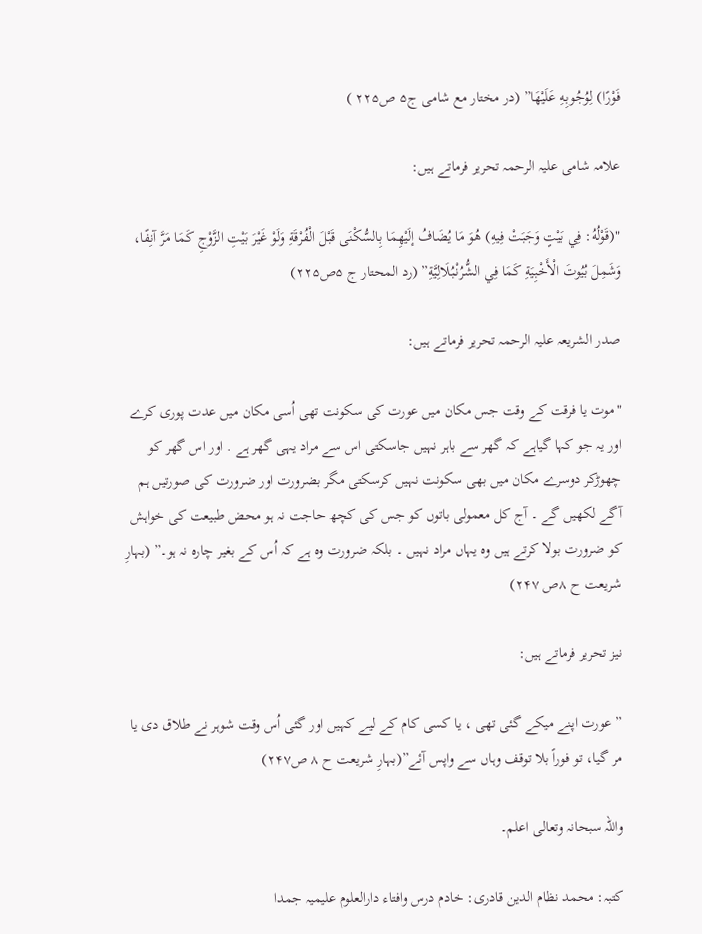فَوْرًا) لِوُجُوبِهِ عَلَيْهَا” (در مختار مع شامی ج۵ ص٢٢۵ )

علامہ شامی علیہ الرحمہ تحریر فرماتے ہیں:

"(قَوْلُهُ: فِي بَيْتٍ وَجَبَتْ فِيهِ) هُوَ مَا يُضَافُ إلَيْهِمَا بِالسُّكْنَى قَبْلَ الْفُرْقَةِ وَلَوْ غَيْرَ بَيْتِ الزَّوْجِ كَمَا مَرَّ آنِفًا، وَشَمِلَ بُيُوتَ الْأَخْبِيَةِ كَمَا فِي الشُّرُنْبُلَالِيَّةِ” (رد المحتار ج ۵ص٢٢۵)

صدر الشریعہ علیہ الرحمہ تحریر فرماتے ہیں:

"موت یا فرقت کے وقت جس مکان میں عورت کی سکونت تھی اُسی مکان میں عدت پوری کرے اور یہ جو کہا گیاہے کہ گھر سے باہر نہیں جاسکتی اس سے مراد یہی گھر ہے . اور اس گھر کو چھوڑکر دوسرے مکان میں بھی سکونت نہیں کرسکتی مگر بضرورت اور ضرورت کی صورتیں ہم آگے لکھیں گے ۔ آج کل معمولی باتوں کو جس کی کچھ حاجت نہ ہو محض طبیعت کی خواہش کو ضرورت بولا کرتے ہیں وہ یہاں مراد نہیں ۔ بلکہ ضرورت وہ ہے کہ اُس کے بغیر چارہ نہ ہو۔” (بہارِ شریعت ح ٨ص ٢۴٧)

نیز تحریر فرماتے ہیں:

” عورت اپنے میکے گئی تھی ، یا کسی کام کے لیے کہیں اور گئی اُس وقت شوہر نے طلاق دی یا مر گیا، تو فوراً بلا توقف وہاں سے واپس آئے”(بہارِ شریعت ح ٨ ص٢۴٧)

واللہ سبحانہ وتعالی اعلم۔

کتبہ: محمد نظام الدین قادری: خادم درس وافتاء دارالعلوم علیمیہ جمدا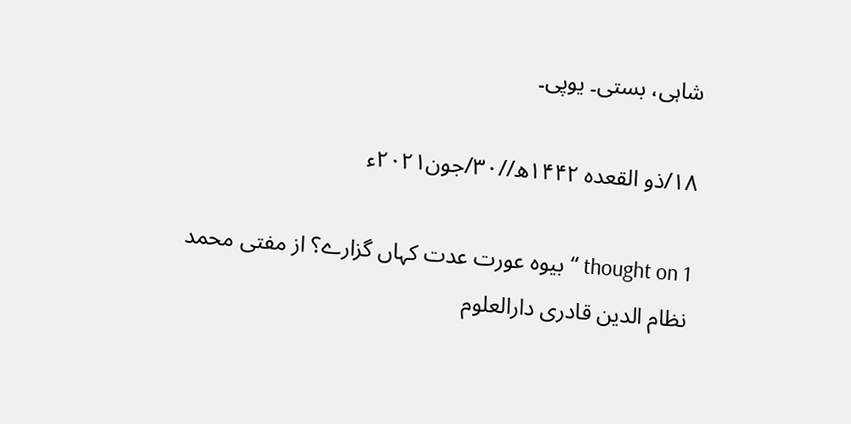شاہی، بستی۔ یوپی۔

١٨/ذو القعدہ ١۴۴٢ھ//٣٠/جون٢٠٢١ء

1 thought on “بیوہ عورت عدت کہاں گزارے؟ از مفتی محمد نظام الدین قادری دارالعلوم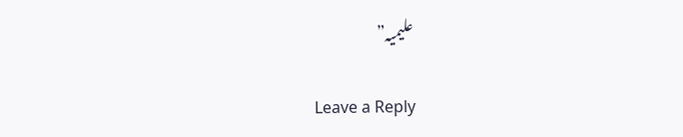علیمیہ”

Leave a Reply